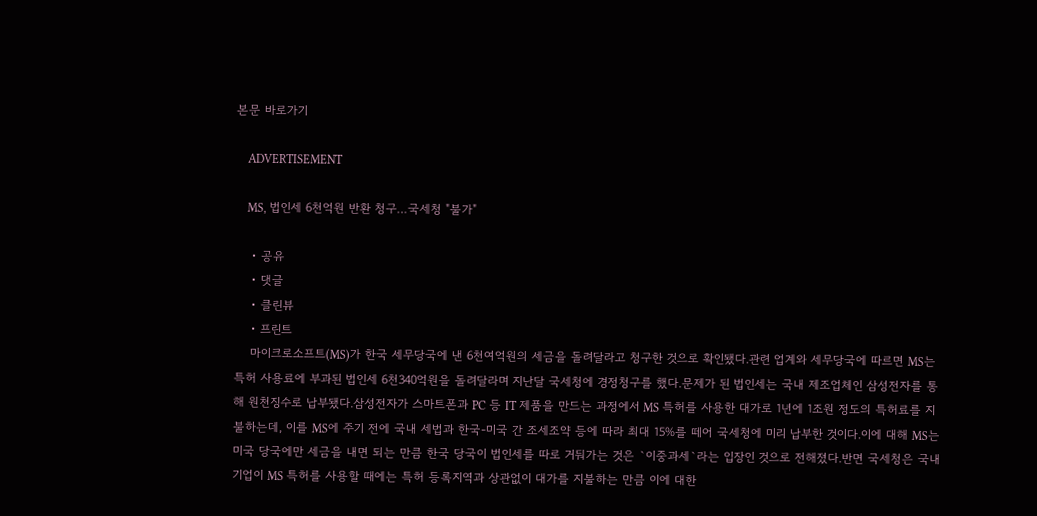본문 바로가기

    ADVERTISEMENT

    MS, 법인세 6천억원 반환 청구…국세청 "불가"

    • 공유
    • 댓글
    • 클린뷰
    • 프린트
    마이크로소프트(MS)가 한국 세무당국에 낸 6천여억원의 세금을 돌려달라고 청구한 것으로 확인됐다.관련 업계와 세무당국에 따르면 MS는 특허 사용료에 부과된 법인세 6천340억원을 돌려달라며 지난달 국세청에 경정청구를 했다.문제가 된 법인세는 국내 제조업체인 삼성전자를 통해 원천징수로 납부됐다.삼성전자가 스마트폰과 PC 등 IT 제품을 만드는 과정에서 MS 특허를 사용한 대가로 1년에 1조원 정도의 특허료를 지불하는데, 이를 MS에 주기 전에 국내 세법과 한국-미국 간 조세조약 등에 따라 최대 15%를 떼어 국세청에 미리 납부한 것이다.이에 대해 MS는 미국 당국에만 세금을 내면 되는 만큼 한국 당국이 법인세를 따로 거둬가는 것은 `이중과세`라는 입장인 것으로 전해졌다.반면 국세청은 국내 기업이 MS 특허를 사용할 때에는 특허 등록지역과 상관없이 대가를 지불하는 만큼 이에 대한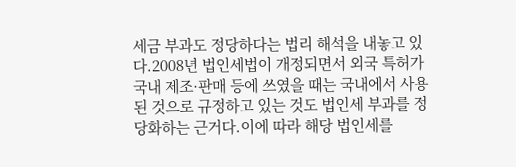세금 부과도 정당하다는 법리 해석을 내놓고 있다.2008년 법인세법이 개정되면서 외국 특허가 국내 제조·판매 등에 쓰였을 때는 국내에서 사용된 것으로 규정하고 있는 것도 법인세 부과를 정당화하는 근거다.이에 따라 해당 법인세를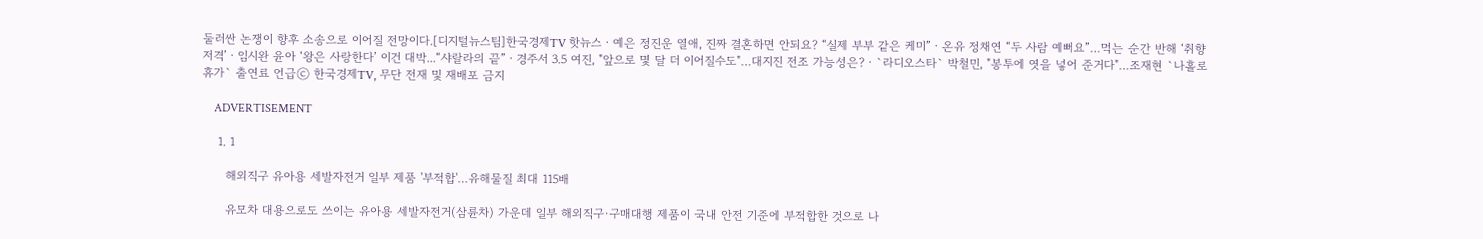둘러싼 논쟁이 향후 소송으로 이어질 전망이다.[디지털뉴스팀]한국경제TV 핫뉴스ㆍ예은 정진운 열애, 진짜 결혼하면 안되요? “실제 부부 같은 케미”ㆍ온유 정채연 “두 사람 예뻐요”…먹는 순간 반해 ‘취향저격’ㆍ임시완 윤아 ‘왕은 사랑한다’ 이건 대박...“샤랄라의 끝”ㆍ경주서 3.5 여진, "앞으로 몇 달 더 이어질수도"…대지진 전조 가능성은?ㆍ`라디오스타` 박철민, "봉투에 엿을 넣어 준거다"…조재현 `나홀로휴가` 출연료 언급ⓒ 한국경제TV, 무단 전재 및 재배포 금지

    ADVERTISEMENT

    1. 1

      해외직구 유아용 세발자전거 일부 제품 '부적합'…유해물질 최대 115배

      유모차 대용으로도 쓰이는 유아용 세발자전거(삼륜차) 가운데 일부 해외직구·구매대행 제품이 국내 안전 기준에 부적합한 것으로 나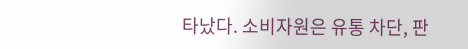타났다. 소비자원은 유통 차단, 판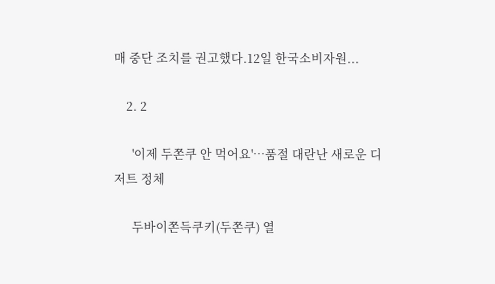매 중단 조치를 권고했다.12일 한국소비자원...

    2. 2

      '이제 두쫀쿠 안 먹어요'…품절 대란난 새로운 디저트 정체

      두바이쫀득쿠키(두쫀쿠) 열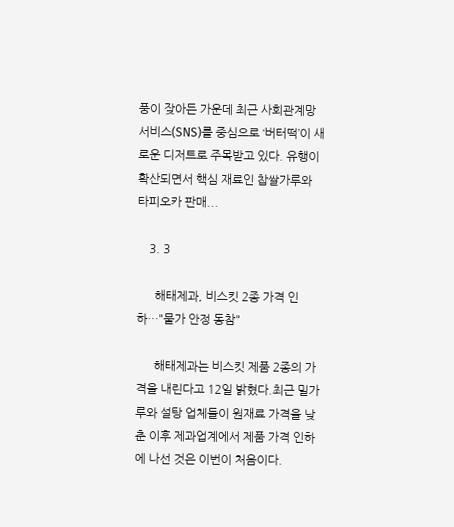풍이 잦아든 가운데 최근 사회관계망서비스(SNS)를 중심으로 ‘버터떡’이 새로운 디저트로 주목받고 있다. 유행이 확산되면서 핵심 재료인 찹쌀가루와 타피오카 판매...

    3. 3

      해태제과, 비스킷 2종 가격 인하…"물가 안정 동참"

      해태제과는 비스킷 제품 2종의 가격을 내린다고 12일 밝혔다.최근 밀가루와 설탕 업체들이 원재료 가격을 낮춘 이후 제과업계에서 제품 가격 인하에 나선 것은 이번이 처음이다.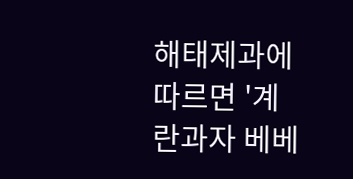해태제과에 따르면 '계란과자 베베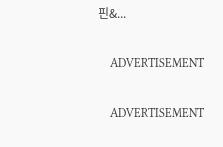핀&...

    ADVERTISEMENT

    ADVERTISEMENT